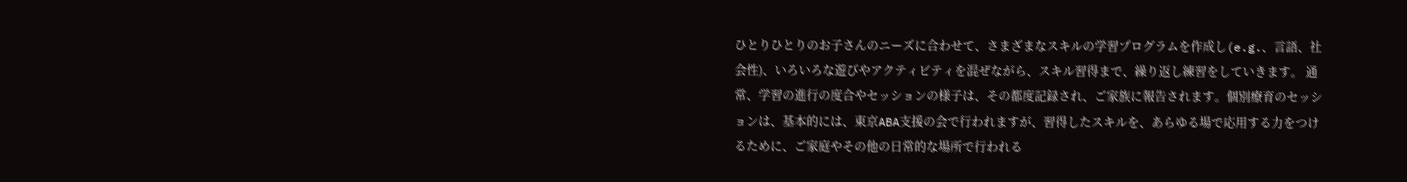ひとりひとりのお子さんのニーズに合わせて、さまざまなスキルの学習プログラムを作成し(e.g.、言語、社会性)、いろいろな遊びやアクティビティを混ぜながら、スキル習得まで、繰り返し練習をしていきます。 通常、学習の進行の度合やセッションの様子は、その都度記録され、ご家族に報告されます。個別療育のセッションは、基本的には、東京ABA支援の会で行われますが、習得したスキルを、あらゆる場で応用する力をつけるために、ご家庭やその他の日常的な場所で行われる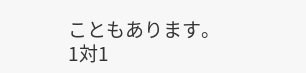こともあります。
1対1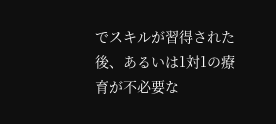でスキルが習得された後、あるいは1対1の療育が不必要な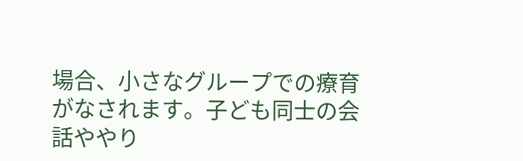場合、小さなグループでの療育がなされます。子ども同士の会話ややり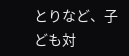とりなど、子ども対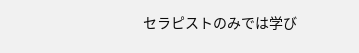セラピストのみでは学び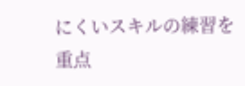にくいスキルの練習を重点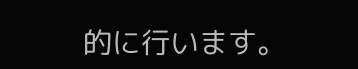的に行います。